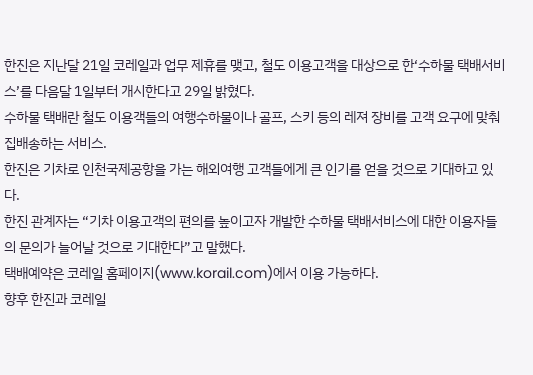한진은 지난달 21일 코레일과 업무 제휴를 맺고, 철도 이용고객을 대상으로 한‘수하물 택배서비스’를 다음달 1일부터 개시한다고 29일 밝혔다.
수하물 택배란 철도 이용객들의 여행수하물이나 골프, 스키 등의 레져 장비를 고객 요구에 맞춰 집배송하는 서비스.
한진은 기차로 인천국제공항을 가는 해외여행 고객들에게 큰 인기를 얻을 것으로 기대하고 있다.
한진 관계자는 “기차 이용고객의 편의를 높이고자 개발한 수하물 택배서비스에 대한 이용자들의 문의가 늘어날 것으로 기대한다”고 말했다.
택배예약은 코레일 홈페이지(www.korail.com)에서 이용 가능하다.
향후 한진과 코레일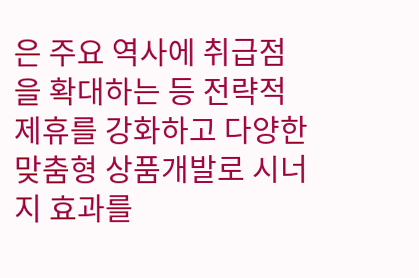은 주요 역사에 취급점을 확대하는 등 전략적 제휴를 강화하고 다양한 맞춤형 상품개발로 시너지 효과를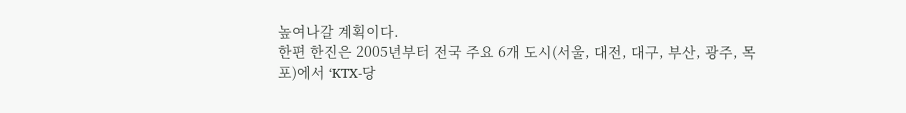높여나갈 계획이다.
한편 한진은 2005년부터 전국 주요 6개 도시(서울, 대전, 대구, 부산, 광주, 목포)에서 ‘KTX-당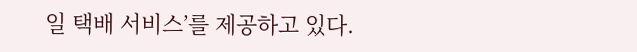일 택배 서비스’를 제공하고 있다.